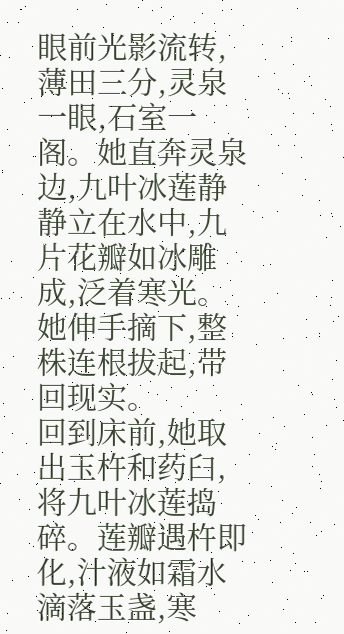眼前光影流转,薄田三分,灵泉一眼,石室一阁。她直奔灵泉边,九叶冰莲静静立在水中,九片花瓣如冰雕成,泛着寒光。她伸手摘下,整株连根拔起,带回现实。
回到床前,她取出玉杵和药臼,将九叶冰莲捣碎。莲瓣遇杵即化,汁液如霜水滴落玉盏,寒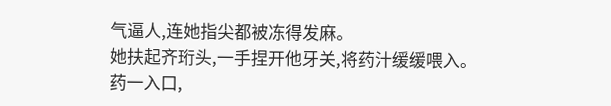气逼人,连她指尖都被冻得发麻。
她扶起齐珩头,一手捏开他牙关,将药汁缓缓喂入。
药一入口,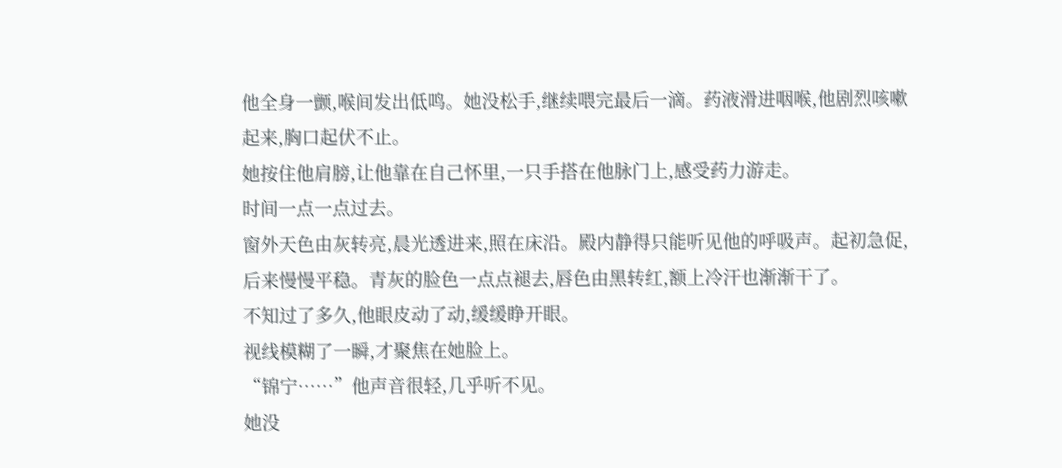他全身一颤,喉间发出低鸣。她没松手,继续喂完最后一滴。药液滑进咽喉,他剧烈咳嗽起来,胸口起伏不止。
她按住他肩膀,让他靠在自己怀里,一只手搭在他脉门上,感受药力游走。
时间一点一点过去。
窗外天色由灰转亮,晨光透进来,照在床沿。殿内静得只能听见他的呼吸声。起初急促,后来慢慢平稳。青灰的脸色一点点褪去,唇色由黑转红,额上冷汗也渐渐干了。
不知过了多久,他眼皮动了动,缓缓睁开眼。
视线模糊了一瞬,才聚焦在她脸上。
“锦宁……”他声音很轻,几乎听不见。
她没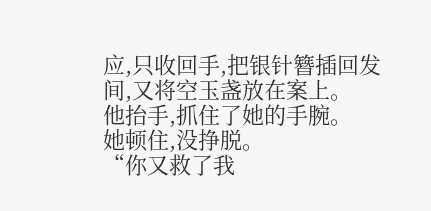应,只收回手,把银针簪插回发间,又将空玉盏放在案上。
他抬手,抓住了她的手腕。
她顿住,没挣脱。
“你又救了我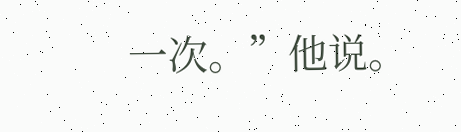一次。”他说。